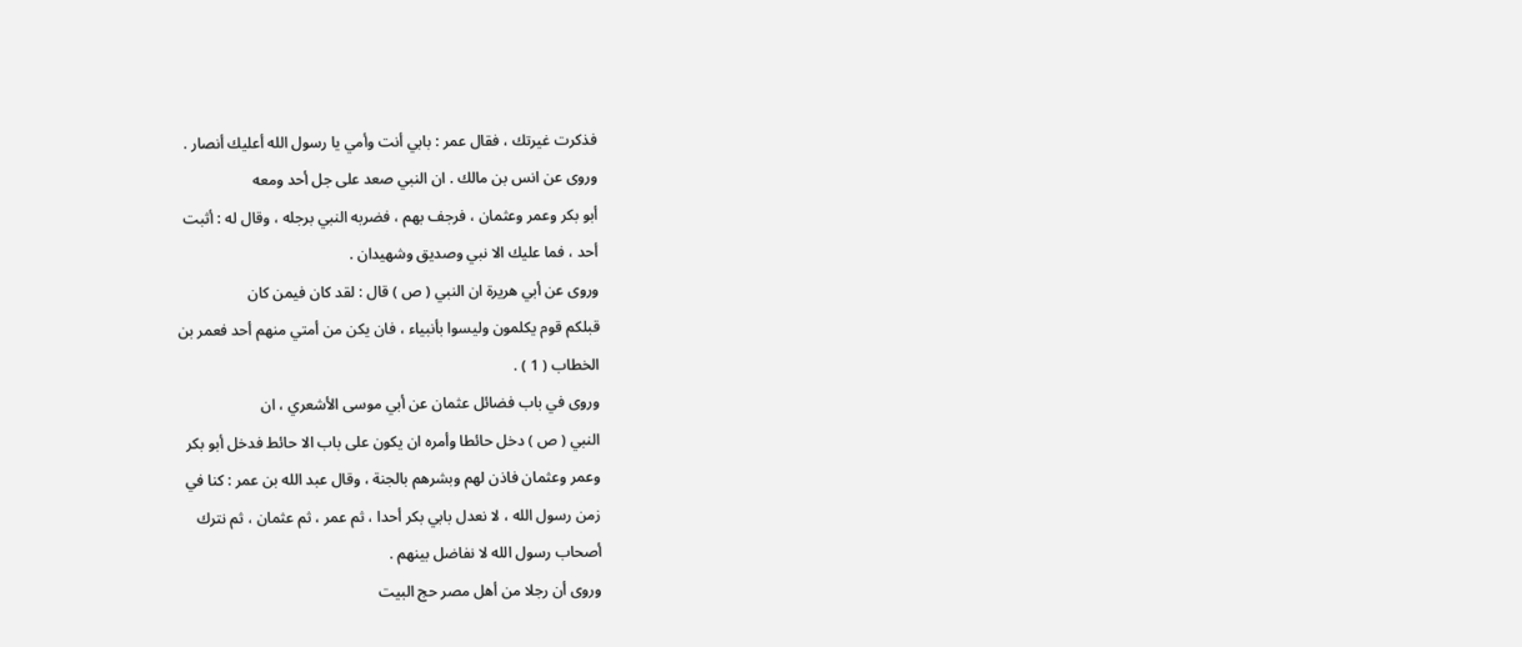فذكرت غيرتك ، فقال عمر : بابي أنت وأمي يا رسول الله أعليك أنصار .
وروى عن انس بن مالك . ان النبي صعد على جل أحد ومعه
أبو بكر وعمر وعثمان ، فرجف بهم ، فضربه النبي برجله ، وقال له : أثبت
أحد ، فما عليك الا نبي وصديق وشهيدان .
وروى عن أبي هريرة ان النبي ( ص ) قال : لقد كان فيمن كان
قبلكم قوم يكلمون وليسوا بأنبياء ، فان يكن من أمتي منهم أحد فعمر بن
الخطاب ( 1 ) .
وروى في باب فضائل عثمان عن أبي موسى الأشعري ، ان
النبي ( ص ) دخل حائطا وأمره ان يكون على باب الا حائط فدخل أبو بكر
وعمر وعثمان فاذن لهم وبشرهم بالجنة ، وقال عبد الله بن عمر : كنا في
زمن رسول الله ، لا نعدل بابي بكر أحدا ، ثم عمر ، ثم عثمان ، ثم نترك
أصحاب رسول الله لا نفاضل بينهم .
وروى أن رجلا من أهل مصر حج البيت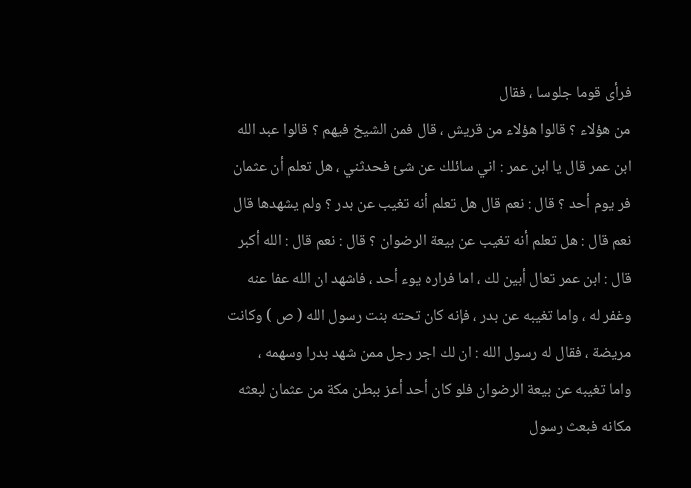فرأى قوما جلوسا ، فقال
من هؤلاء ؟ قالوا هؤلاء من قريش ، قال فمن الشيخ فيهم ؟ قالوا عبد الله
ابن عمر قال يا ابن عمر : اني سائلك عن شئ فحدثني ، هل تعلم أن عثمان
فر يوم أحد ؟ قال : نعم قال هل تعلم أنه تغيب عن بدر ؟ ولم يشهدها قال
نعم قال : هل تعلم أنه تغيب عن بيعة الرضوان ؟ قال : نعم قال : الله أكبر
قال : ابن عمر تعال أبين لك ، اما فراره يوء أحد ، فاشهد ان الله عفا عنه
وغفر له ، واما تغيبه عن بدر ، فإنه كان تحته بنت رسول الله ( ص ) وكانت
مريضة ، فقال له رسول الله : ان لك اجر رجل ممن شهد بدرا وسهمه ،
واما تغيبه عن بيعة الرضوان فلو كان أحد أعز ببطن مكة من عثمان لبعثه
مكانه فبعث رسول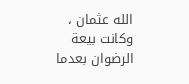الله عثمان ، وكانت بيعة الرضوان بعدما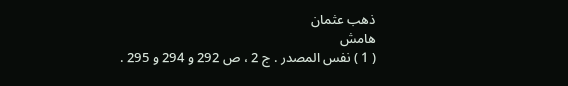ذهب عثمان
هامش
( 1 ) نفس المصدر . ج 2 ، ص 292 و 294 و 295 .